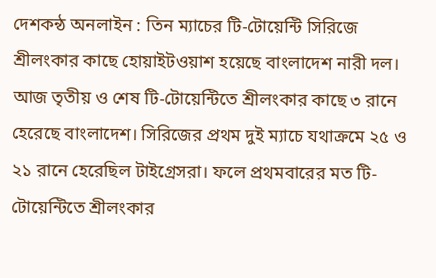দেশকন্ঠ অনলাইন : তিন ম্যাচের টি-টোয়েন্টি সিরিজে শ্রীলংকার কাছে হোয়াইটওয়াশ হয়েছে বাংলাদেশ নারী দল। আজ তৃতীয় ও শেষ টি-টোয়েন্টিতে শ্রীলংকার কাছে ৩ রানে হেরেছে বাংলাদেশ। সিরিজের প্রথম দুই ম্যাচে যথাক্রমে ২৫ ও ২১ রানে হেরেছিল টাইগ্রেসরা। ফলে প্রথমবারের মত টি-টোয়েন্টিতে শ্রীলংকার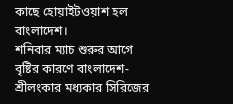কাছে হোয়াইটওয়াশ হল বাংলাদেশ।
শনিবার ম্যাচ শুরুর আগে বৃষ্টির কারণে বাংলাদেশ-শ্রীলংকার মধ্যকার সিরিজের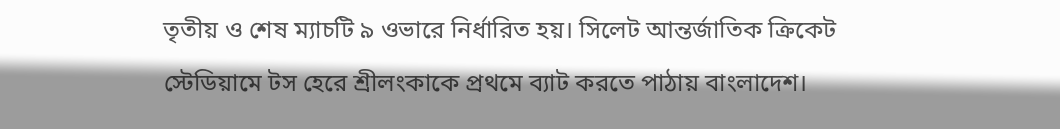তৃতীয় ও শেষ ম্যাচটি ৯ ওভারে নির্ধারিত হয়। সিলেট আন্তর্জাতিক ক্রিকেট স্টেডিয়ামে টস হেরে শ্রীলংকাকে প্রথমে ব্যাট করতে পাঠায় বাংলাদেশ।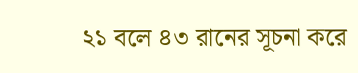২১ বলে ৪৩ রানের সূচনা করে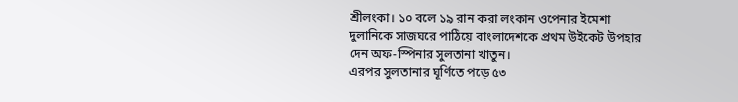শ্রীলংকা। ১০ বলে ১৯ রান করা লংকান ওপেনার ইমেশা দুলানিকে সাজঘরে পাঠিয়ে বাংলাদেশকে প্রথম উইকেট উপহার দেন অফ-স্পিনার সুলতানা খাতুন।
এরপর সুলতানার ঘূর্ণিতে পড়ে ৫৩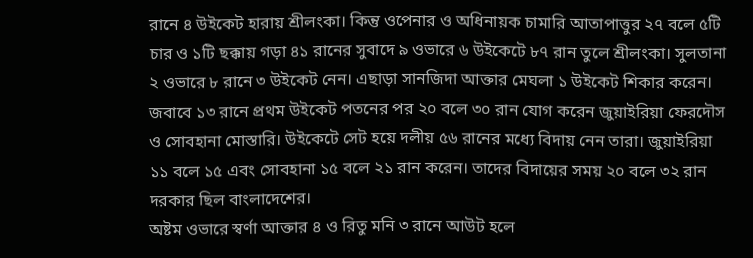রানে ৪ উইকেট হারায় শ্রীলংকা। কিন্তু ওপেনার ও অধিনায়ক চামারি আতাপাত্তুর ২৭ বলে ৫টি চার ও ১টি ছক্কায় গড়া ৪১ রানের সুবাদে ৯ ওভারে ৬ উইকেটে ৮৭ রান তুলে শ্রীলংকা। সুলতানা ২ ওভারে ৮ রানে ৩ উইকেট নেন। এছাড়া সানজিদা আক্তার মেঘলা ১ উইকেট শিকার করেন।
জবাবে ১৩ রানে প্রথম উইকেট পতনের পর ২০ বলে ৩০ রান যোগ করেন জুয়াইরিয়া ফেরদৌস ও সোবহানা মোস্তারি। উইকেটে সেট হয়ে দলীয় ৫৬ রানের মধ্যে বিদায় নেন তারা। জুয়াইরিয়া ১১ বলে ১৫ এবং সোবহানা ১৫ বলে ২১ রান করেন। তাদের বিদায়ের সময় ২০ বলে ৩২ রান দরকার ছিল বাংলাদেশের।
অষ্টম ওভারে স্বর্ণা আক্তার ৪ ও রিতু মনি ৩ রানে আউট হলে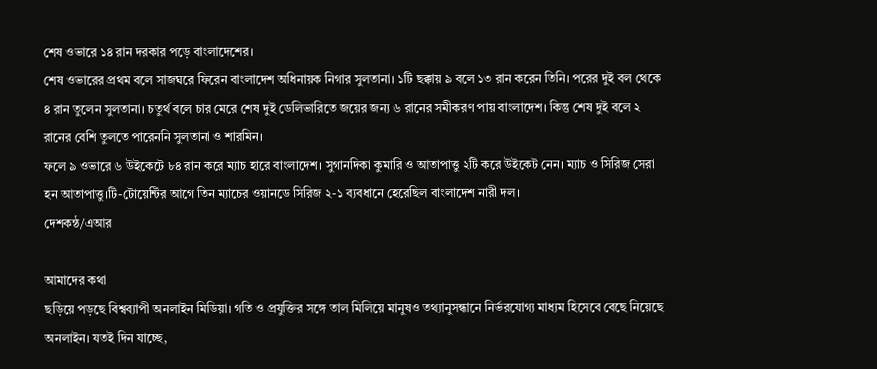শেষ ওভারে ১৪ রান দরকার পড়ে বাংলাদেশের।
শেষ ওভারের প্রথম বলে সাজঘরে ফিরেন বাংলাদেশ অধিনায়ক নিগার সুলতানা। ১টি ছক্কায় ৯ বলে ১৩ রান করেন তিনি। পরের দুই বল থেকে ৪ রান তুলেন সুলতানা। চতুর্থ বলে চার মেরে শেষ দুই ডেলিভারিতে জয়ের জন্য ৬ রানের সমীকরণ পায় বাংলাদেশ। কিন্তু শেষ দুই বলে ২ রানের বেশি তুলতে পারেননি সুলতানা ও শারমিন।
ফলে ৯ ওভারে ৬ উইকেটে ৮৪ রান করে ম্যাচ হারে বাংলাদেশ। সুগানদিকা কুমারি ও আতাপাত্তু ২টি করে উইকেট নেন। ম্যাচ ও সিরিজ সেরা হন আতাপাত্তু।টি-টোয়েন্টির আগে তিন ম্যাচের ওয়ানডে সিরিজ ২-১ ব্যবধানে হেরেছিল বাংলাদেশ নারী দল।
দেশকন্ঠ/এআর

আমাদের কথা
ছড়িয়ে পড়ছে বিশ্বব্যাপী অনলাইন মিডিয়া। গতি ও প্রযুক্তির সঙ্গে তাল মিলিয়ে মানুষও তথ্যানুসন্ধানে নির্ভরযোগ্য মাধ্যম হিসেবে বেছে নিয়েছে অনলাইন। যতই দিন যাচ্ছে,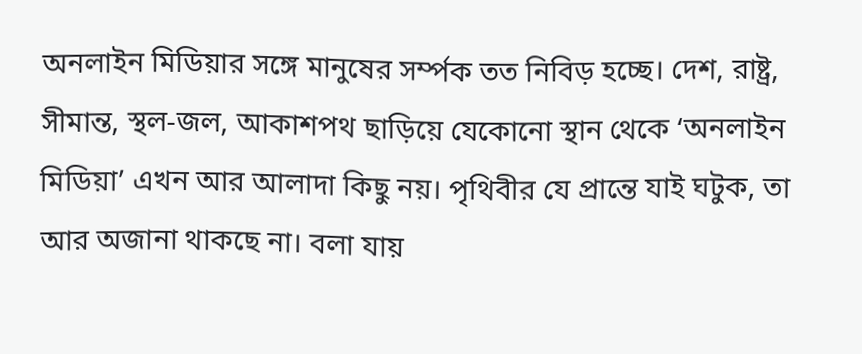অনলাইন মিডিয়ার সঙ্গে মানুষের সর্ম্পক তত নিবিড় হচ্ছে। দেশ, রাষ্ট্র, সীমান্ত, স্থল-জল, আকাশপথ ছাড়িয়ে যেকোনো স্থান থেকে ‘অনলাইন মিডিয়া’ এখন আর আলাদা কিছু নয়। পৃথিবীর যে প্রান্তে যাই ঘটুক, তা আর অজানা থাকছে না। বলা যায়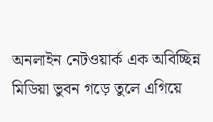অনলাইন নেটওয়ার্ক এক অবিচ্ছিন্ন মিডিয়া ভুবন গড়ে তুলে এগিয়ে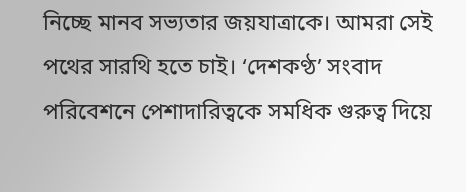নিচ্ছে মানব সভ্যতার জয়যাত্রাকে। আমরা সেই পথের সারথি হতে চাই। ‘দেশকণ্ঠ’ সংবাদ পরিবেশনে পেশাদারিত্বকে সমধিক গুরুত্ব দিয়ে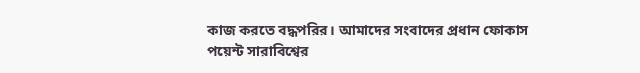কাজ করতে বদ্ধপরির। আমাদের সংবাদের প্রধান ফোকাস পয়েন্ট সারাবিশ্বের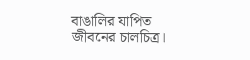বাঙালির যাপিত জীবনের চালচিত্র।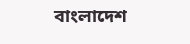বাংলাদেশ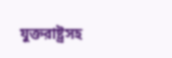যুক্তরাষ্ট্রসহ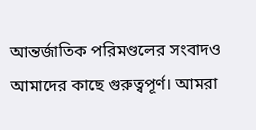আন্তর্জাতিক পরিমণ্ডলের সংবাদও আমাদের কাছে গুরুত্বপূর্ণ। আমরা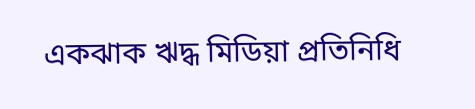একঝাক ঋদ্ধ মিডিয়া প্রতিনিধি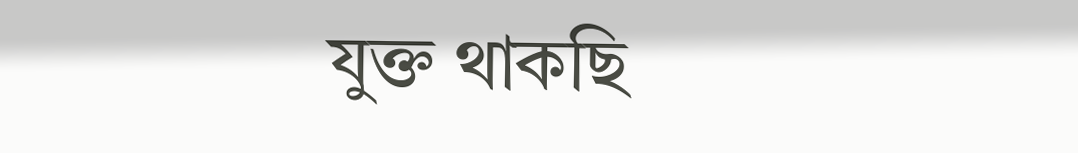যুক্ত থাকছি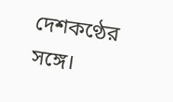দেশকণ্ঠের সঙ্গে।